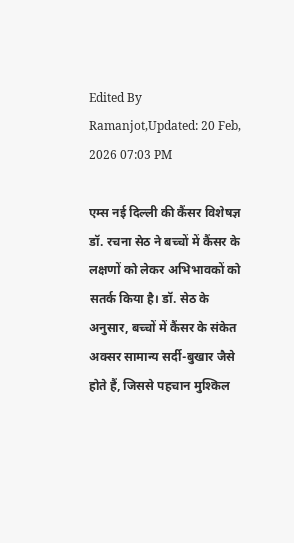Edited By Ramanjot,Updated: 20 Feb, 2026 07:03 PM

एम्स नई दिल्ली की कैंसर विशेषज्ञ डॉ. रचना सेठ ने बच्चों में कैंसर के लक्षणों को लेकर अभिभावकों को सतर्क किया है। डॉ. सेठ के अनुसार, बच्चों में कैंसर के संकेत अक्सर सामान्य सर्दी-बुखार जैसे होते हैं, जिससे पहचान मुश्किल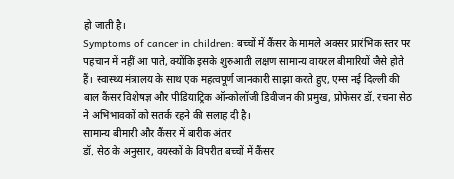हो जाती है।
Symptoms of cancer in children: बच्चों में कैंसर के मामले अक्सर प्रारंभिक स्तर पर पहचान में नहीं आ पाते, क्योंकि इसके शुरुआती लक्षण सामान्य वायरल बीमारियों जैसे होते हैं। स्वास्थ्य मंत्रालय के साथ एक महत्वपूर्ण जानकारी साझा करते हुए, एम्स नई दिल्ली की बाल कैंसर विशेषज्ञ और पीडियाट्रिक ऑन्कोलॉजी डिवीजन की प्रमुख, प्रोफेसर डॉ. रचना सेठ ने अभिभावकों को सतर्क रहने की सलाह दी है।
सामान्य बीमारी और कैंसर में बारीक अंतर
डॉ. सेठ के अनुसार, वयस्कों के विपरीत बच्चों में कैंसर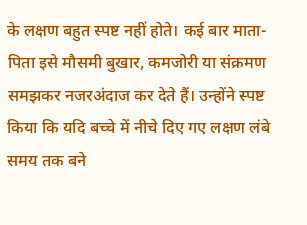के लक्षण बहुत स्पष्ट नहीं होते। कई बार माता-पिता इसे मौसमी बुखार, कमजोरी या संक्रमण समझकर नजरअंदाज कर देते हैं। उन्होंने स्पष्ट किया कि यदि बच्चे में नीचे दिए गए लक्षण लंबे समय तक बने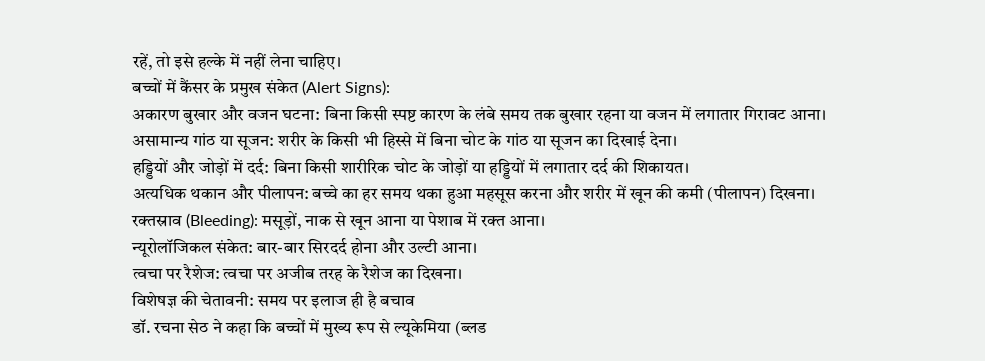रहें, तो इसे हल्के में नहीं लेना चाहिए।
बच्चों में कैंसर के प्रमुख संकेत (Alert Signs):
अकारण बुखार और वजन घटना: बिना किसी स्पष्ट कारण के लंबे समय तक बुखार रहना या वजन में लगातार गिरावट आना।
असामान्य गांठ या सूजन: शरीर के किसी भी हिस्से में बिना चोट के गांठ या सूजन का दिखाई देना।
हड्डियों और जोड़ों में दर्द: बिना किसी शारीरिक चोट के जोड़ों या हड्डियों में लगातार दर्द की शिकायत।
अत्यधिक थकान और पीलापन: बच्चे का हर समय थका हुआ महसूस करना और शरीर में खून की कमी (पीलापन) दिखना।
रक्तस्राव (Bleeding): मसूड़ों, नाक से खून आना या पेशाब में रक्त आना।
न्यूरोलॉजिकल संकेत: बार-बार सिरदर्द होना और उल्टी आना।
त्वचा पर रैशेज: त्वचा पर अजीब तरह के रैशेज का दिखना।
विशेषज्ञ की चेतावनी: समय पर इलाज ही है बचाव
डॉ. रचना सेठ ने कहा कि बच्चों में मुख्य रूप से ल्यूकेमिया (ब्लड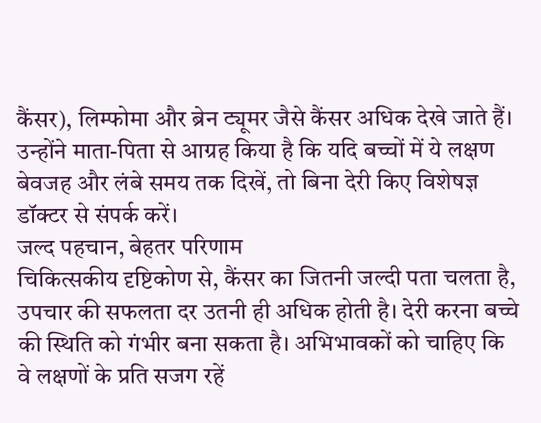कैंसर), लिम्फोमा और ब्रेन ट्यूमर जैसे कैंसर अधिक देखे जाते हैं। उन्होंने माता-पिता से आग्रह किया है कि यदि बच्चों में ये लक्षण बेवजह और लंबे समय तक दिखें, तो बिना देरी किए विशेषज्ञ डॉक्टर से संपर्क करें।
जल्द पहचान, बेहतर परिणाम
चिकित्सकीय दृष्टिकोण से, कैंसर का जितनी जल्दी पता चलता है, उपचार की सफलता दर उतनी ही अधिक होती है। देरी करना बच्चे की स्थिति को गंभीर बना सकता है। अभिभावकों को चाहिए कि वे लक्षणों के प्रति सजग रहें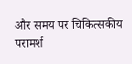और समय पर चिकित्सकीय परामर्श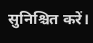सुनिश्चित करें।